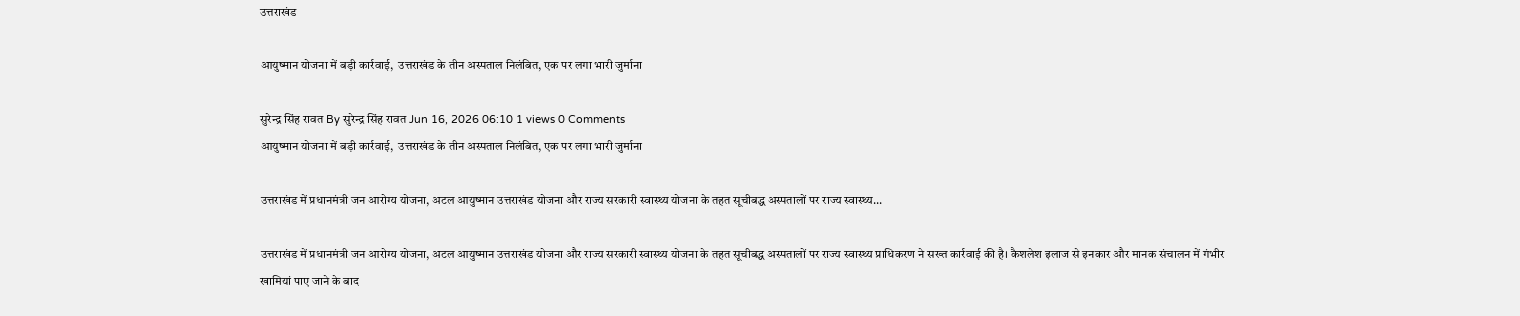उत्तराखंड

आयुष्मान योजना में बड़ी कार्रवाई,  उत्तराखंड के तीन अस्पताल निलंबित, एक पर लगा भारी जुर्माना

सुरेन्द्र सिंह रावत By सुरेन्द्र सिंह रावत Jun 16, 2026 06:10 1 views 0 Comments
आयुष्मान योजना में बड़ी कार्रवाई,  उत्तराखंड के तीन अस्पताल निलंबित, एक पर लगा भारी जुर्माना

उत्तराखंड में प्रधानमंत्री जन आरोग्य योजना, अटल आयुष्मान उत्तराखंड योजना और राज्य सरकारी स्वास्थ्य योजना के तहत सूचीबद्ध अस्पतालों पर राज्य स्वास्थ्य...

उत्तराखंड में प्रधानमंत्री जन आरोग्य योजना, अटल आयुष्मान उत्तराखंड योजना और राज्य सरकारी स्वास्थ्य योजना के तहत सूचीबद्ध अस्पतालों पर राज्य स्वास्थ्य प्राधिकरण ने सख्त कार्रवाई की है। कैशलेश इलाज से इनकार और मानक संचालन में गंभीर खामियां पाए जाने के बाद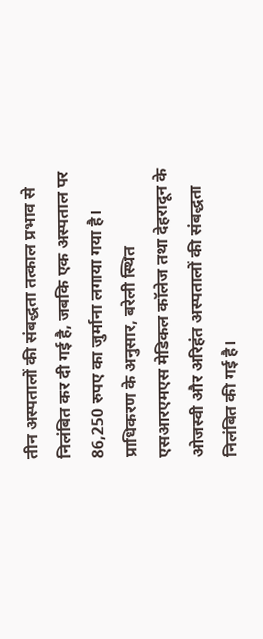तीन अस्पतालों की संबद्धता तत्काल प्रभाव से निलंबित कर दी गई है, जबकि एक अस्पताल पर 86,250 रुपए का जुर्माना लगाया गया है। प्राधिकरण के अनुसार, बरेली स्थित एसआरएमएस मेडिकल कॉलेज तथा देहरादून के ओजस्वी और अरिहंत अस्पतालों की संबद्धता निलंबित की गई है।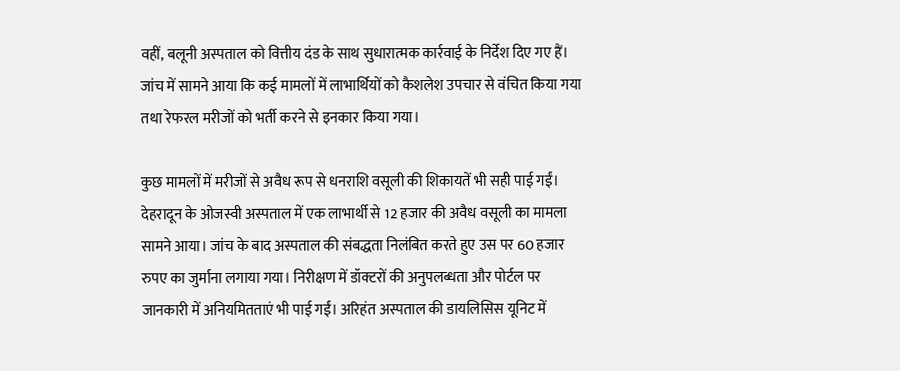वहीं, बलूनी अस्पताल को वित्तीय दंड के साथ सुधारात्मक कार्रवाई के निर्देश दिए गए हैं। जांच में सामने आया कि कई मामलों में लाभार्थियों को कैशलेश उपचार से वंचित किया गया तथा रेफरल मरीजों को भर्ती करने से इनकार किया गया।

कुछ मामलों में मरीजों से अवैध रूप से धनराशि वसूली की शिकायतें भी सही पाई गईं। देहरादून के ओजस्वी अस्पताल में एक लाभार्थी से 12 हजार की अवैध वसूली का मामला सामने आया। जांच के बाद अस्पताल की संबद्धता निलंबित करते हुए उस पर 60 हजार रुपए का जुर्माना लगाया गया। निरीक्षण में डॉक्टरों की अनुपलब्धता और पोर्टल पर जानकारी में अनियमितताएं भी पाई गईं। अरिहंत अस्पताल की डायलिसिस यूनिट में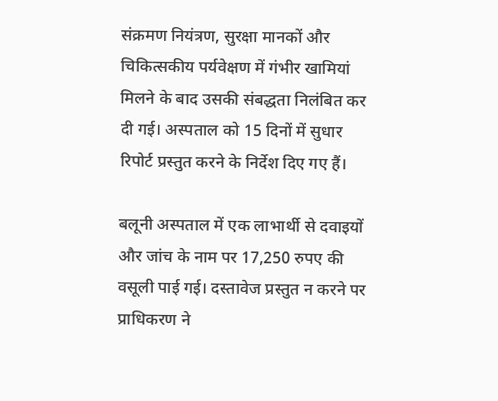संक्रमण नियंत्रण, सुरक्षा मानकों और चिकित्सकीय पर्यवेक्षण में गंभीर खामियां मिलने के बाद उसकी संबद्धता निलंबित कर दी गई। अस्पताल को 15 दिनों में सुधार रिपोर्ट प्रस्तुत करने के निर्देश दिए गए हैं।

बलूनी अस्पताल में एक लाभार्थी से दवाइयों और जांच के नाम पर 17,250 रुपए की वसूली पाई गई। दस्तावेज प्रस्तुत न करने पर प्राधिकरण ने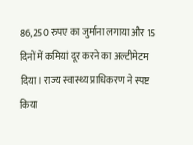86,250 रुपए का जुर्माना लगाया और 15 दिनों में कमियां दूर करने का अल्टीमेटम दिया। राज्य स्वास्थ्य प्राधिकरण ने स्पष्ट किया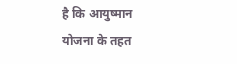है कि आयुष्मान योजना के तहत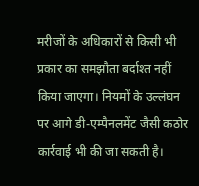मरीजों के अधिकारों से किसी भी प्रकार का समझौता बर्दाश्त नहीं किया जाएगा। नियमों के उल्लंघन पर आगे डी-एम्पैनलमेंट जैसी कठोर कार्रवाई भी की जा सकती है।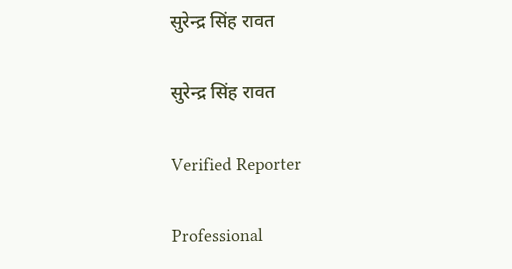सुरेन्द्र सिंह रावत

सुरेन्द्र सिंह रावत

Verified Reporter

Professional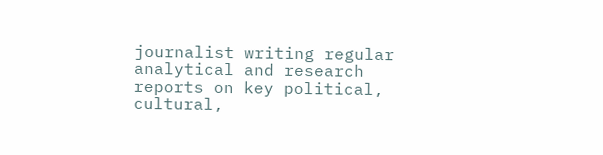journalist writing regular analytical and research reports on key political, cultural,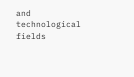and technological fields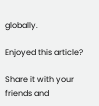globally.

Enjoyed this article?

Share it with your friends and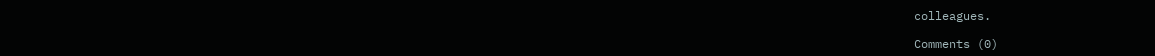colleagues.

Comments (0)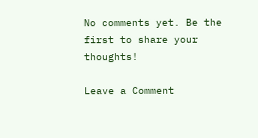No comments yet. Be the first to share your thoughts!

Leave a Comment